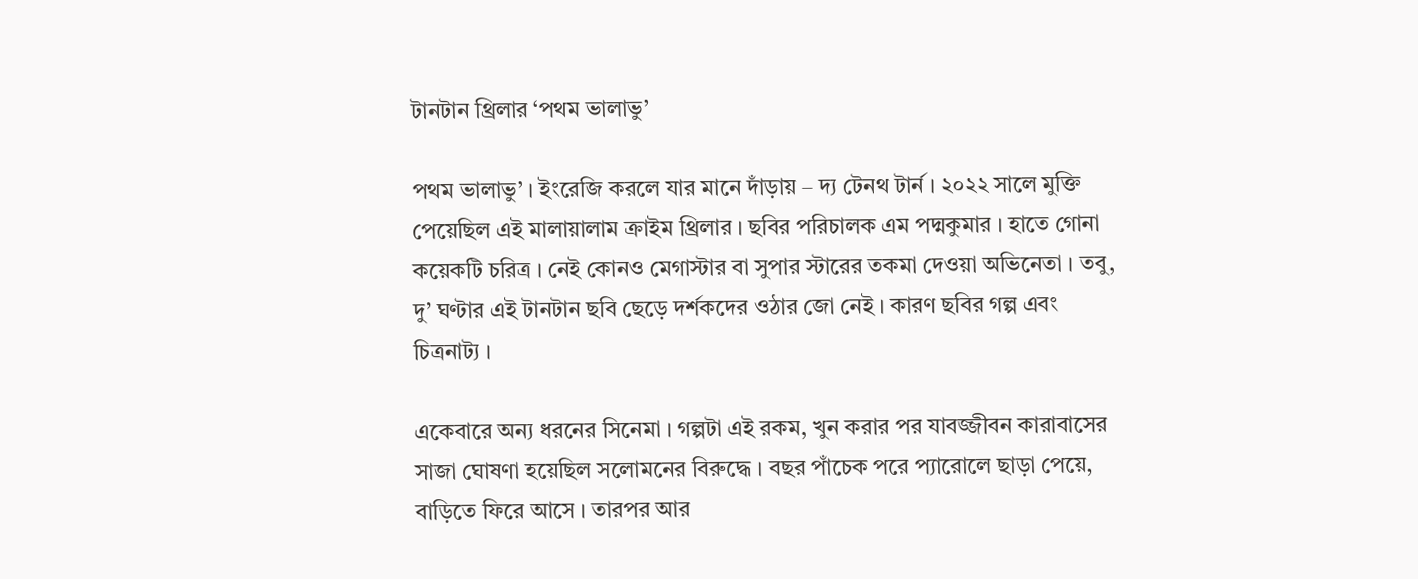টানটান থ্রিলার ‘পথম ভালাভু’

পথম ভালাভু’ । ইংরেজি করলে যার মানে দাঁড়ায় – দ্য টেনথ টার্ন । ২০২২ সালে মুক্তি পেয়েছিল এই মালায়ালাম ক্রাইম থ্রিলার । ছবির পরিচালক এম পদ্মকুমার । হাতে গোনা কয়েকটি চরিত্র । নেই কোনও মেগাস্টার বা সুপার স্টারের তকমা দেওয়া অভিনেতা । তবু, দু’ ঘণ্টার এই টানটান ছবি ছেড়ে দর্শকদের ওঠার জো নেই । কারণ ছবির গল্প এবং চিত্রনাট্য ।

একেবারে অন্য ধরনের সিনেমা । গল্পটা এই রকম, খুন করার পর যাবজ্জীবন কারাবাসের সাজা ঘোষণা হয়েছিল সলোমনের বিরুদ্ধে । বছর পাঁচেক পরে প্যারোলে ছাড়া পেয়ে, বাড়িতে ফিরে আসে । তারপর আর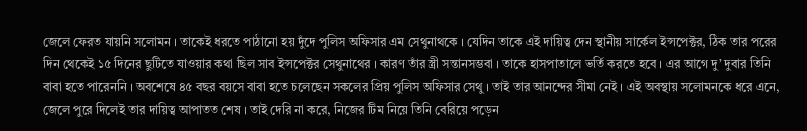জেলে ফেরত যায়নি সলোমন । তাকেই ধরতে পাঠানো হয় দুঁদে পুলিস অফিসার এম সেথুনাথকে । যেদিন তাকে এই দায়িত্ব দেন স্থানীয় সার্কেল ইন্সপেক্টর, ঠিক তার পরের দিন থেকেই ১৫ দিনের ছুটিতে যাওয়ার কথা ছিল সাব ইন্সপেক্টর সেথুনাথের । কারণ তাঁর স্ত্রী সন্তানসম্ভবা । তাকে হাসপাতালে ভর্তি করতে হবে । এর আগে দু’ দুবার তিনি বাবা হতে পারেননি । অবশেষে ৪৫ বছর বয়সে বাবা হতে চলেছেন সকলের প্রিয় পুলিস অফিসার সেথু । তাই তার আনন্দের সীমা নেই । এই অবস্থায় সলোমনকে ধরে এনে, জেলে পুরে দিলেই তার দায়িত্ব আপাতত শেষ । তাই দেরি না করে, নিজের টিম নিয়ে তিনি বেরিয়ে পড়েন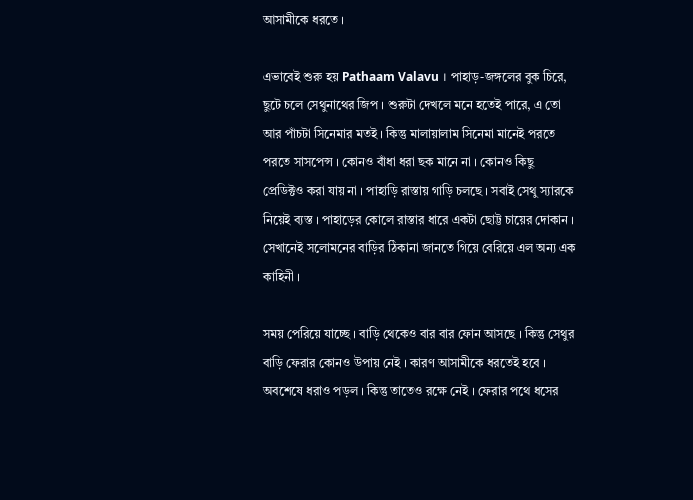আসামীকে ধরতে ।

এভাবেই শুরু হয় Pathaam Valavu । পাহাড়-জঙ্গলের বুক চিরে, ছুটে চলে সেথুনাথের জিপ । শুরুটা দেখলে মনে হতেই পারে, এ তো আর পাঁচটা সিনেমার মতই । কিন্তু মালায়ালাম সিনেমা মানেই পরতে পরতে সাসপেন্স । কোনও বাঁধা ধরা ছক মানে না । কোনও কিছু প্রেডিক্টও করা যায় না । পাহাড়ি রাস্তায় গাড়ি চলছে । সবাই সেথু স্যারকে নিয়েই ব্যস্ত । পাহাড়ের কোলে রাস্তার ধারে একটা ছোট্ট চায়ের দোকান । সেখানেই সলোমনের বাড়ির ঠিকানা জানতে গিয়ে বেরিয়ে এল অন্য এক কাহিনী ।

সময় পেরিয়ে যাচ্ছে । বাড়ি থেকেও বার বার ফোন আসছে । কিন্তু সেথুর বাড়ি ফেরার কোনও উপায় নেই । কারণ আসামীকে ধরতেই হবে । অবশেষে ধরাও পড়ল । কিন্তু তাতেও রক্ষে নেই । ফেরার পথে ধসের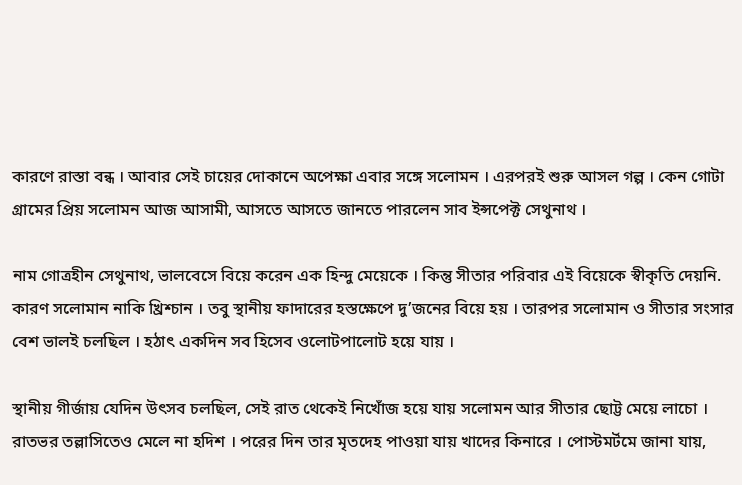কারণে রাস্তা বন্ধ । আবার সেই চায়ের দোকানে অপেক্ষা এবার সঙ্গে সলোমন । এরপরই শুরু আসল গল্প । কেন গোটা গ্রামের প্রিয় সলোমন আজ আসামী, আসতে আসতে জানতে পারলেন সাব ইন্সপেক্ট সেথুনাথ ।

নাম গোত্রহীন সেথুনাথ, ভালবেসে বিয়ে করেন এক হিন্দু মেয়েকে । কিন্তু সীতার পরিবার এই বিয়েকে স্বীকৃতি দেয়নি. কারণ সলোমান নাকি খ্রিশ্চান । তবু স্থানীয় ফাদারের হস্তক্ষেপে দু’জনের বিয়ে হয় । তারপর সলোমান ও সীতার সংসার বেশ ভালই চলছিল । হঠাৎ একদিন সব হিসেব ওলোটপালোট হয়ে যায় ।

স্থানীয় গীর্জায় যেদিন উৎসব চলছিল, সেই রাত থেকেই নিখোঁজ হয়ে যায় সলোমন আর সীতার ছোট্ট মেয়ে লাচো । রাতভর তল্লাসিতেও মেলে না হদিশ । পরের দিন তার মৃতদেহ পাওয়া যায় খাদের কিনারে । পোস্টমর্টমে জানা যায়,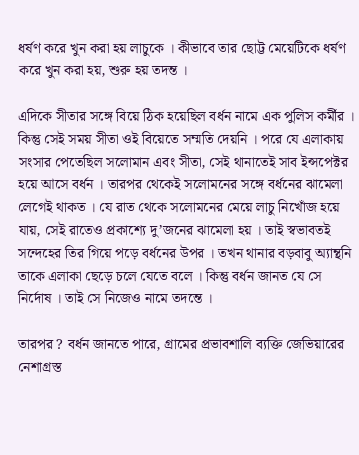ধর্ষণ করে খুন করা হয় লাচুকে । কীভাবে তার ছোট্ট মেয়েটিকে ধর্ষণ করে খুন করা হয়, শুরু হয় তদন্ত ।

এদিকে সীতার সঙ্গে বিয়ে ঠিক হয়েছিল বর্ধন নামে এক পুলিস কর্মীর । কিন্তু সেই সময় সীতা ওই বিয়েতে সম্মতি দেয়নি । পরে যে এলাকায় সংসার পেতেছিল সলোমান এবং সীতা, সেই থানাতেই সাব ইন্সপেক্টর হয়ে আসে বর্ধন । তারপর থেকেই সলোমনের সঙ্গে বর্ধনের ঝামেলা লেগেই থাকত । যে রাত থেকে সলোমনের মেয়ে লাচু নিখোঁজ হয়ে যায়, সেই রাতেও প্রকাশ্যে দু’জনের ঝামেলা হয় । তাই স্বভাবতই সন্দেহের তির গিয়ে পড়ে বর্ধনের উপর । তখন থানার বড়বাবু অ্যান্থনি তাকে এলাকা ছেড়ে চলে যেতে বলে । কিন্তু বর্ধন জানত যে সে নির্দোষ । তাই সে নিজেও নামে তদন্তে ।

তারপর ? বর্ধন জানতে পারে, গ্রামের প্রভাবশালি ব্যক্তি জেভিয়ারের নেশাগ্রস্ত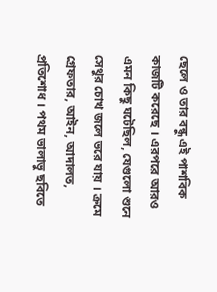ছেলে ও তার বন্ধু এই পাশবিক কাজটি করেছে । এরপরে আরও এমন কিছু ঘটেছিল, যেগুলো শুনে সেথুর চোখ জলে ভরে যায় । ক্রমে গ্রেফতার, আইন, আদালত, প্রতিশোধ । পথম ভালাভু ছবিতে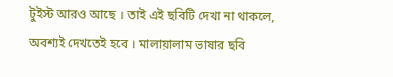টুইস্ট আরও আছে । তাই এই ছবিটি দেখা না থাকলে, অবশ্যই দেখতেই হবে । মালায়ালাম ভাষার ছবি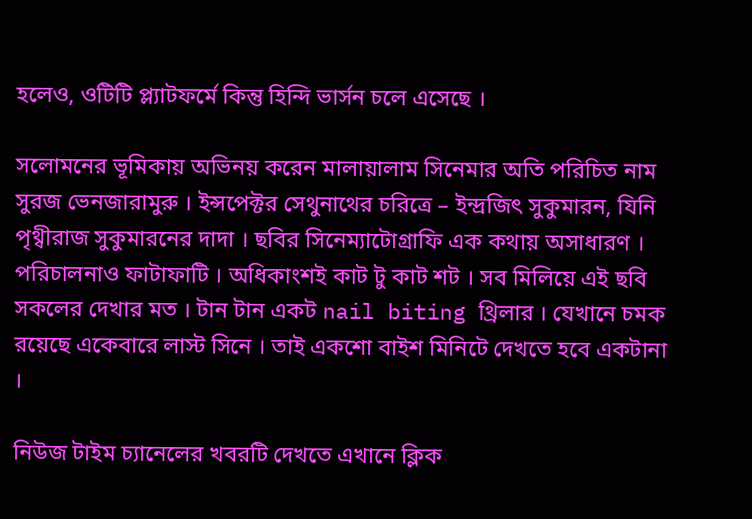হলেও, ওটিটি প্ল্যাটফর্মে কিন্তু হিন্দি ভার্সন চলে এসেছে ।

সলোমনের ভূমিকায় অভিনয় করেন মালায়ালাম সিনেমার অতি পরিচিত নাম সুরজ ভেনজারামুরু । ইন্সপেক্টর সেথুনাথের চরিত্রে – ইন্দ্রজিৎ সুকুমারন, যিনি পৃথ্বীরাজ সুকুমারনের দাদা । ছবির সিনেম্যাটোগ্রাফি এক কথায় অসাধারণ । পরিচালনাও ফাটাফাটি । অধিকাংশই কাট টু কাট শট । সব মিলিয়ে এই ছবি সকলের দেখার মত । টান টান একট nail biting থ্রিলার । যেখানে চমক রয়েছে একেবারে লাস্ট সিনে । তাই একশো বাইশ মিনিটে দেখতে হবে একটানা ।

নিউজ টাইম চ্যানেলের খবরটি দেখতে এখানে ক্লিক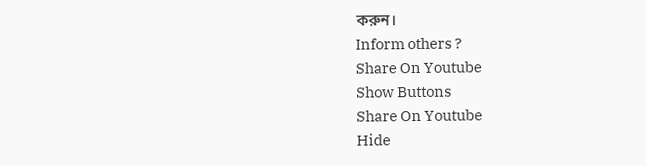করুন।
Inform others ?
Share On Youtube
Show Buttons
Share On Youtube
Hide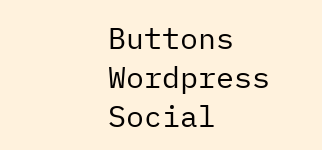Buttons
Wordpress Social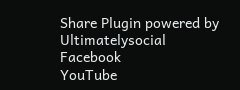Share Plugin powered by Ultimatelysocial
Facebook
YouTube